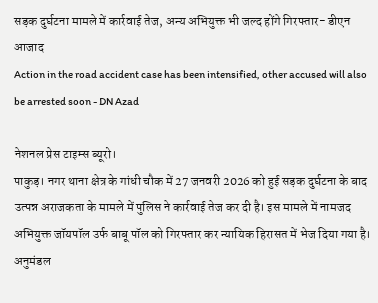सड़क दुर्घटना मामले में कार्रवाई तेज, अन्य अभियुक्त भी जल्द होंगे गिरफ्तार- डीएन आजाद
Action in the road accident case has been intensified, other accused will also be arrested soon - DN Azad

नेशनल प्रेस टाइम्स ब्यूरो।
पाकुड़। नगर थाना क्षेत्र के गांधी चौक में 27 जनवरी 2026 को हुई सड़क दुर्घटना के बाद उत्पन्न अराजकता के मामले में पुलिस ने कार्रवाई तेज कर दी है। इस मामले में नामजद अभियुक्त जॉयपॉल उर्फ बाबू पॉल को गिरफ्तार कर न्यायिक हिरासत में भेज दिया गया है। अनुमंडल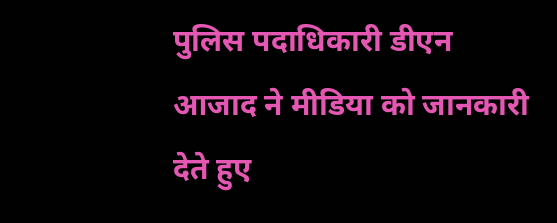पुलिस पदाधिकारी डीएन आजाद ने मीडिया को जानकारी देते हुए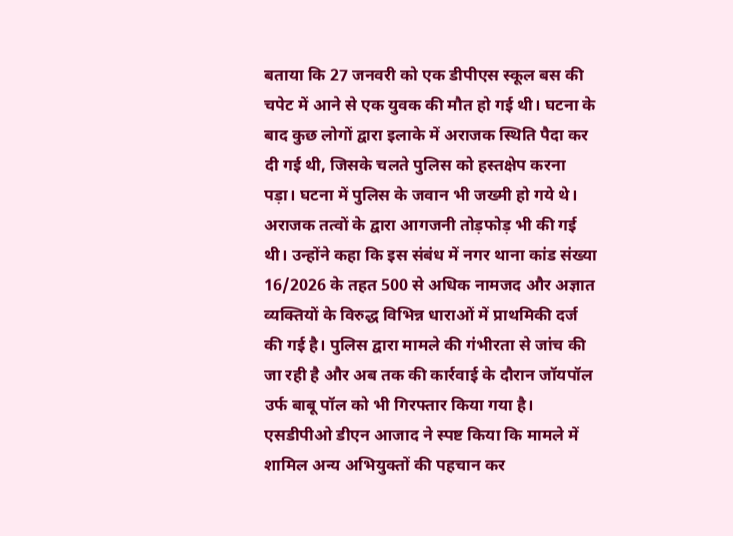बताया कि 27 जनवरी को एक डीपीएस स्कूल बस की चपेट में आने से एक युवक की मौत हो गई थी। घटना के बाद कुछ लोगों द्वारा इलाके में अराजक स्थिति पैदा कर दी गई थी, जिसके चलते पुलिस को हस्तक्षेप करना पड़ा। घटना में पुलिस के जवान भी जख्मी हो गये थे। अराजक तत्वों के द्वारा आगजनी तोड़फोड़ भी की गई थी। उन्होंने कहा कि इस संबंध में नगर थाना कांड संख्या 16/2026 के तहत 500 से अधिक नामजद और अज्ञात व्यक्तियों के विरुद्ध विभिन्न धाराओं में प्राथमिकी दर्ज की गई है। पुलिस द्वारा मामले की गंभीरता से जांच की जा रही है और अब तक की कार्रवाई के दौरान जॉयपॉल उर्फ बाबू पॉल को भी गिरफ्तार किया गया है। एसडीपीओ डीएन आजाद ने स्पष्ट किया कि मामले में शामिल अन्य अभियुक्तों की पहचान कर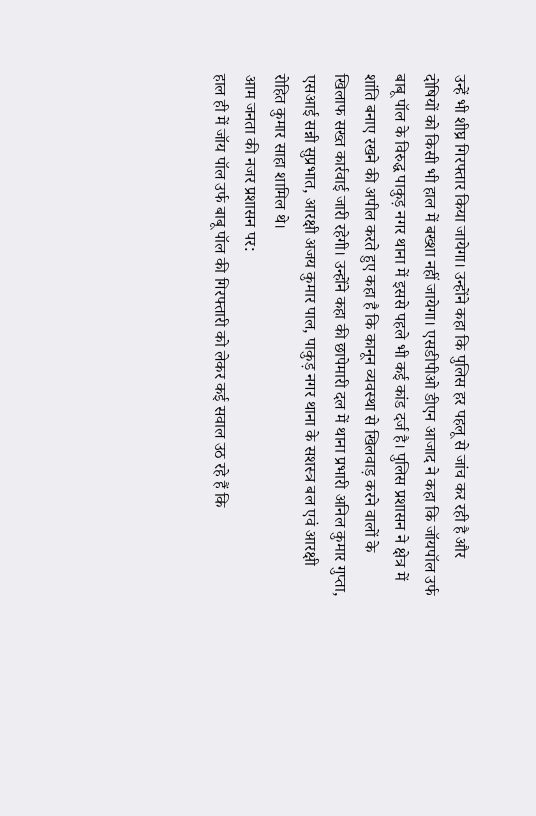उन्हें भी शीघ्र गिरफ्तार किया जायेगा। उन्होंने कहा कि पुलिस हर पहलू से जांच कर रही है और दोषियों को किसी भी हाल में बख्शा नहीं जायेगा। एसडीपीओ डीएन आजाद ने कहा कि जॉयपॉल उर्फ बाबू पॉल के विरुद्ध पाकुड़ नगर थाना में इससे पहले भी कई कांड दर्ज है। पुलिस प्रशासन ने क्षेत्र में शांति बनाए रखने की अपील करते हुए कहा है कि कानून व्यवस्था से खिलवाड़ करने वालों के खिलाफ सख्त कार्रवाई जारी रहेगी। उन्होंने कहा की छापेमारी दल में थाना प्रभारी अनिल कुमार गुप्ता, एसआई सन्नी सुप्रभात, आरक्षी अजय कुमार पाल, पाकुड़ नगर थाना के सशस्त्र बल एवं आरक्षी रोहित कुमार साहा शामिल थे।
आम जनता की नजर प्रशासन पर:
हाल ही में जॉय पॉल उर्फ बाबू पॉल की गिरफ्तारी को लेकर कई सवाल उठ रहे हैं कि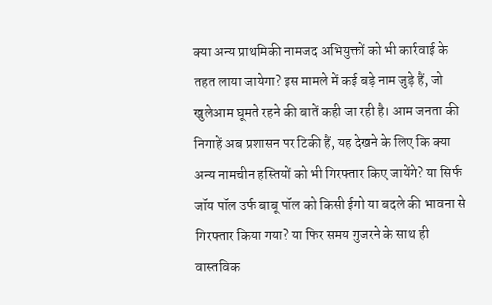क्या अन्य प्राथमिकी नामजद अभियुक्तों को भी कार्रवाई के तहत लाया जायेगा? इस मामले में कई बड़े नाम जुड़े हैं, जो खुलेआम घूमते रहने की बातें कही जा रही है। आम जनता की निगाहें अब प्रशासन पर टिकी हैं, यह देखने के लिए कि क्या अन्य नामचीन हस्तियों को भी गिरफ्तार किए जायेंगे? या सिर्फ जॉय पॉल उर्फ बाबू पॉल को किसी ईगो या बदले की भावना से गिरफ्तार किया गया? या फिर समय गुजरने के साथ ही वास्तविक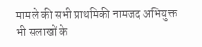मामले की सभी प्राथमिकी नामजद अभियुक्त भी सलाखों के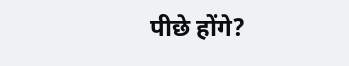पीछे होंगे?